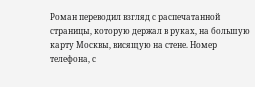Роман переводил взгляд с распечатанной страницы, которую держал в руках, на большую карту Москвы, висящую на стене. Номер телефона, с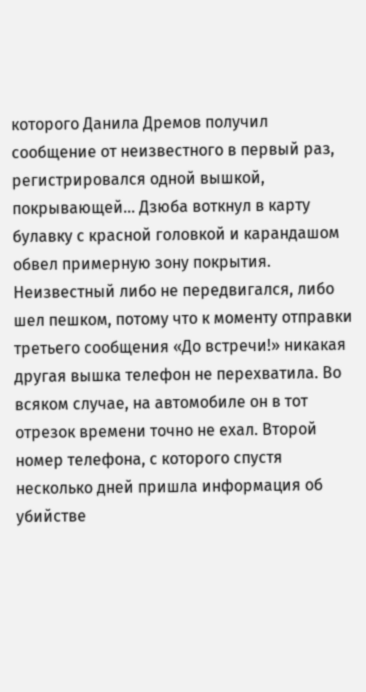которого Данила Дремов получил сообщение от неизвестного в первый раз, регистрировался одной вышкой, покрывающей… Дзюба воткнул в карту булавку с красной головкой и карандашом обвел примерную зону покрытия. Неизвестный либо не передвигался, либо шел пешком, потому что к моменту отправки третьего сообщения «До встречи!» никакая другая вышка телефон не перехватила. Во всяком случае, на автомобиле он в тот отрезок времени точно не ехал. Второй номер телефона, с которого спустя несколько дней пришла информация об убийстве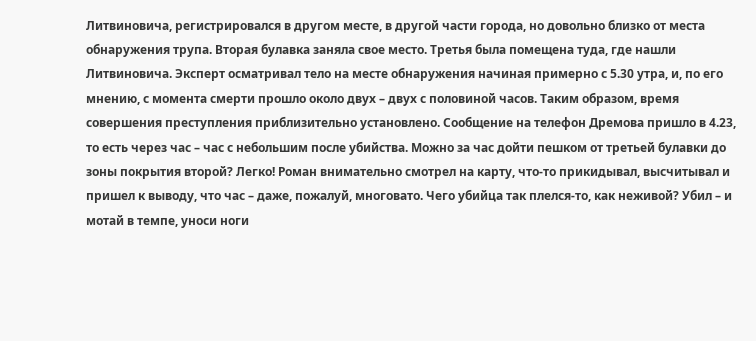Литвиновича, регистрировался в другом месте, в другой части города, но довольно близко от места обнаружения трупа. Вторая булавка заняла свое место. Третья была помещена туда, где нашли Литвиновича. Эксперт осматривал тело на месте обнаружения начиная примерно с 5.30 утра, и, по его мнению, с момента смерти прошло около двух – двух с половиной часов. Таким образом, время совершения преступления приблизительно установлено. Сообщение на телефон Дремова пришло в 4.23, то есть через час – час с небольшим после убийства. Можно за час дойти пешком от третьей булавки до зоны покрытия второй? Легко! Роман внимательно смотрел на карту, что-то прикидывал, высчитывал и пришел к выводу, что час – даже, пожалуй, многовато. Чего убийца так плелся-то, как неживой? Убил – и мотай в темпе, уноси ноги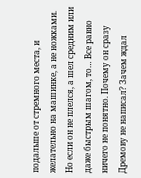подальше от стремного места, и желательно на машинке, а не ножками. Но если он не плелся, а шел средним или даже быстрым шагом, то… Все равно ничего не понятно. Почему он сразу Дремову не написал? Зачем ждал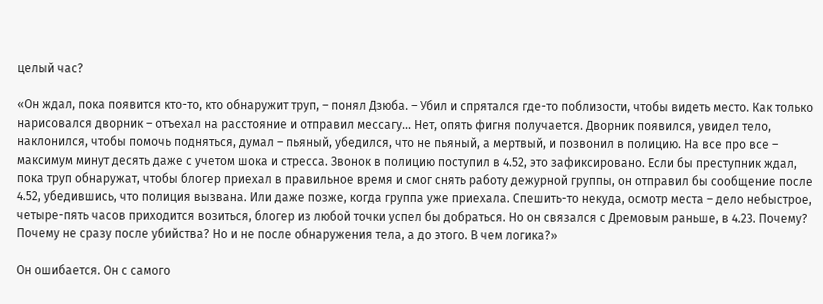целый час?

«Он ждал, пока появится кто-то, кто обнаружит труп, – понял Дзюба. – Убил и спрятался где-то поблизости, чтобы видеть место. Как только нарисовался дворник – отъехал на расстояние и отправил мессагу… Нет, опять фигня получается. Дворник появился, увидел тело, наклонился, чтобы помочь подняться, думал – пьяный, убедился, что не пьяный, а мертвый, и позвонил в полицию. На все про все – максимум минут десять даже с учетом шока и стресса. Звонок в полицию поступил в 4.52, это зафиксировано. Если бы преступник ждал, пока труп обнаружат, чтобы блогер приехал в правильное время и смог снять работу дежурной группы, он отправил бы сообщение после 4.52, убедившись, что полиция вызвана. Или даже позже, когда группа уже приехала. Спешить-то некуда, осмотр места – дело небыстрое, четыре-пять часов приходится возиться, блогер из любой точки успел бы добраться. Но он связался с Дремовым раньше, в 4.23. Почему? Почему не сразу после убийства? Но и не после обнаружения тела, а до этого. В чем логика?»

Он ошибается. Он с самого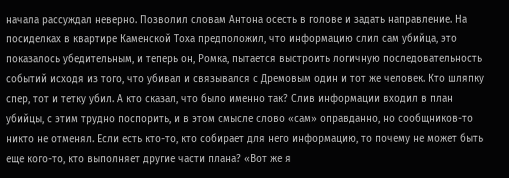начала рассуждал неверно. Позволил словам Антона осесть в голове и задать направление. На посиделках в квартире Каменской Тоха предположил, что информацию слил сам убийца, это показалось убедительным, и теперь он, Ромка, пытается выстроить логичную последовательность событий исходя из того, что убивал и связывался с Дремовым один и тот же человек. Кто шляпку спер, тот и тетку убил. А кто сказал, что было именно так? Слив информации входил в план убийцы, с этим трудно поспорить, и в этом смысле слово «сам» оправданно, но сообщников-то никто не отменял. Если есть кто-то, кто собирает для него информацию, то почему не может быть еще кого-то, кто выполняет другие части плана? «Вот же я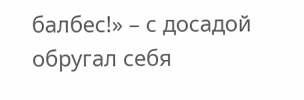балбес!» – с досадой обругал себя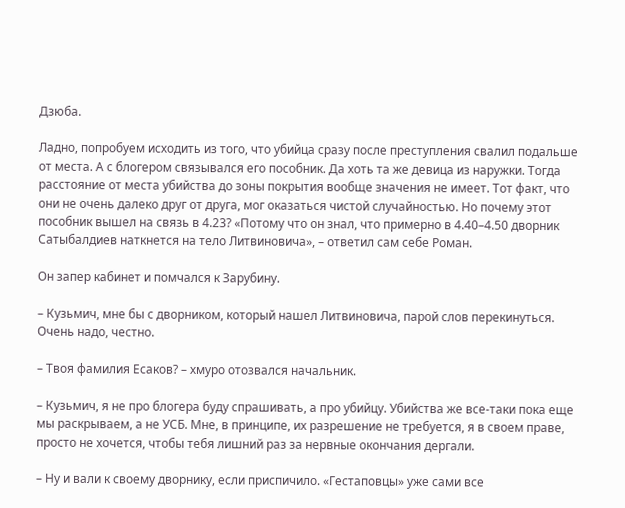Дзюба.

Ладно, попробуем исходить из того, что убийца сразу после преступления свалил подальше от места. А с блогером связывался его пособник. Да хоть та же девица из наружки. Тогда расстояние от места убийства до зоны покрытия вообще значения не имеет. Тот факт, что они не очень далеко друг от друга, мог оказаться чистой случайностью. Но почему этот пособник вышел на связь в 4.23? «Потому что он знал, что примерно в 4.40–4.50 дворник Сатыбалдиев наткнется на тело Литвиновича», – ответил сам себе Роман.

Он запер кабинет и помчался к Зарубину.

– Кузьмич, мне бы с дворником, который нашел Литвиновича, парой слов перекинуться. Очень надо, честно.

– Твоя фамилия Есаков? – хмуро отозвался начальник.

– Кузьмич, я не про блогера буду спрашивать, а про убийцу. Убийства же все-таки пока еще мы раскрываем, а не УСБ. Мне, в принципе, их разрешение не требуется, я в своем праве, просто не хочется, чтобы тебя лишний раз за нервные окончания дергали.

– Ну и вали к своему дворнику, если приспичило. «Гестаповцы» уже сами все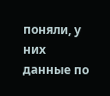поняли, у них данные по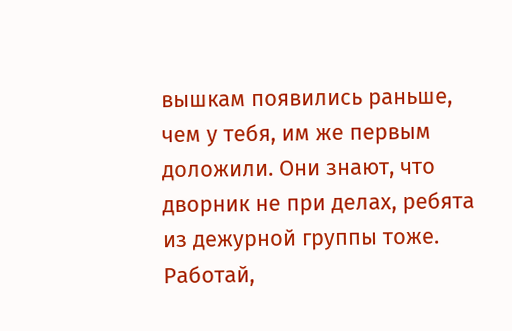вышкам появились раньше, чем у тебя, им же первым доложили. Они знают, что дворник не при делах, ребята из дежурной группы тоже. Работай,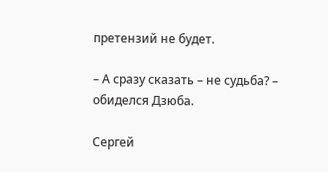претензий не будет.

– А сразу сказать – не судьба? – обиделся Дзюба.

Сергей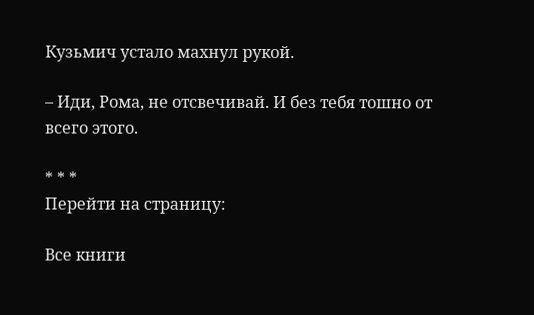Кузьмич устало махнул рукой.

– Иди, Рома, не отсвечивай. И без тебя тошно от всего этого.

* * *
Перейти на страницу:

Все книги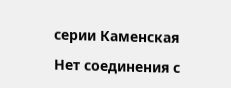серии Каменская

Нет соединения с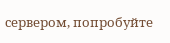сервером, попробуйте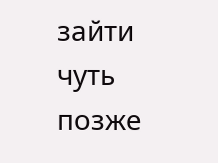зайти чуть позже